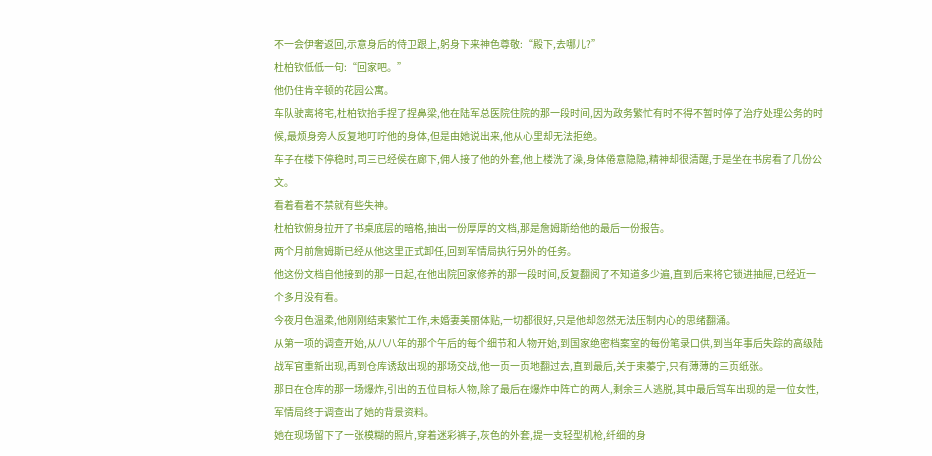不一会伊奢返回,示意身后的侍卫跟上,躬身下来神色尊敬:“殿下,去哪儿?”
杜柏钦低低一句:“回家吧。”
他仍住肯辛顿的花园公寓。
车队驶离将宅,杜柏钦抬手捏了捏鼻梁,他在陆军总医院住院的那一段时间,因为政务繁忙有时不得不暂时停了治疗处理公务的时候,最烦身旁人反复地叮咛他的身体,但是由她说出来,他从心里却无法拒绝。
车子在楼下停稳时,司三已经侯在廊下,佣人接了他的外套,他上楼洗了澡,身体倦意隐隐,精神却很清醒,于是坐在书房看了几份公文。
看着看着不禁就有些失神。
杜柏钦俯身拉开了书桌底层的暗格,抽出一份厚厚的文档,那是詹姆斯给他的最后一份报告。
两个月前詹姆斯已经从他这里正式卸任,回到军情局执行另外的任务。
他这份文档自他接到的那一日起,在他出院回家修养的那一段时间,反复翻阅了不知道多少遍,直到后来将它锁进抽屉,已经近一个多月没有看。
今夜月色温柔,他刚刚结束繁忙工作,未婚妻美丽体贴,一切都很好,只是他却忽然无法压制内心的思绪翻涌。
从第一项的调查开始,从八八年的那个午后的每个细节和人物开始,到国家绝密档案室的每份笔录口供,到当年事后失踪的高级陆战军官重新出现,再到仓库诱敌出现的那场交战,他一页一页地翻过去,直到最后,关于束蓁宁,只有薄薄的三页纸张。
那日在仓库的那一场爆炸,引出的五位目标人物,除了最后在爆炸中阵亡的两人,剩余三人逃脱,其中最后驾车出现的是一位女性,军情局终于调查出了她的背景资料。
她在现场留下了一张模糊的照片,穿着迷彩裤子,灰色的外套,提一支轻型机枪,纤细的身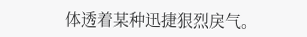体透着某种迅捷狠烈戾气。